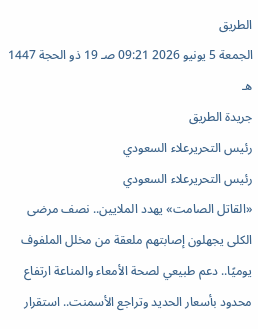الطريق
الجمعة 5 يونيو 2026 09:21 صـ 19 ذو الحجة 1447 هـ
جريدة الطريق
رئيس التحريرعلاء السعودي
رئيس التحريرعلاء السعودي
«القاتل الصامت» يهدد الملايين.. نصف مرضى الكلى يجهلون إصابتهم ملعقة من مخلل الملفوف يوميًا.. دعم طبيعي لصحة الأمعاء والمناعة ارتفاع محدود بأسعار الحديد وتراجع الأسمنت.. استقرار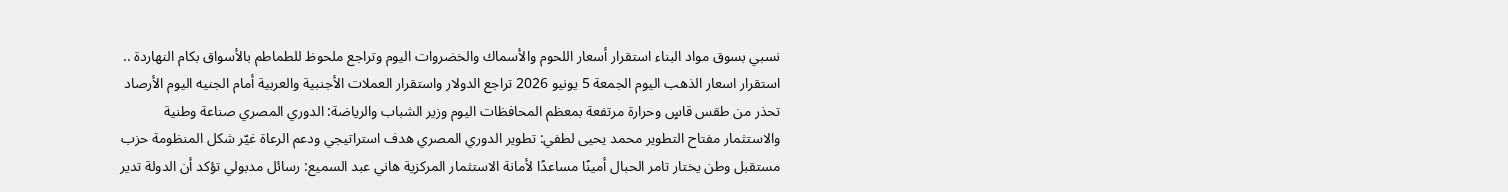نسبي بسوق مواد البناء استقرار أسعار اللحوم والأسماك والخضروات اليوم وتراجع ملحوظ للطماطم بالأسواق بكام النهاردة .. استقرار اسعار الذهب اليوم الجمعة 5 يونيو 2026 تراجع الدولار واستقرار العملات الأجنبية والعربية أمام الجنيه اليوم الأرصاد تحذر من طقس قاسٍ وحرارة مرتفعة بمعظم المحافظات اليوم وزير الشباب والرياضة: الدوري المصري صناعة وطنية والاستثمار مفتاح التطوير محمد يحيى لطفي: تطوير الدوري المصري هدف استراتيجي ودعم الرعاة غيّر شكل المنظومة حزب مستقبل وطن يختار تامر الحبال أمينًا مساعدًا لأمانة الاستثمار المركزية هاني عبد السميع: رسائل مدبولي تؤكد أن الدولة تدير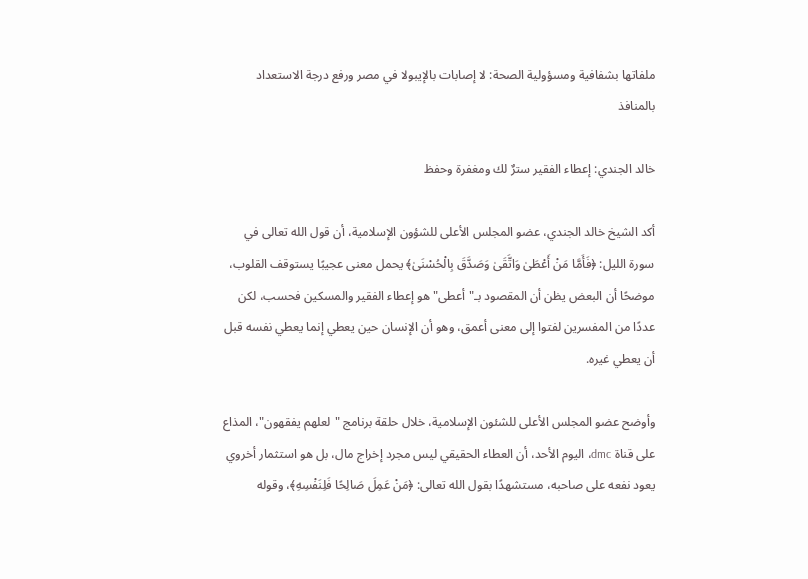ملفاتها بشفافية ومسؤولية الصحة: لا إصابات بالإيبولا في مصر ورفع درجة الاستعداد بالمنافذ

خالد الجندي: إعطاء الفقير سترٌ لك ومغفرة وحفظ

أكد الشيخ خالد الجندي، عضو المجلس الأعلى للشؤون الإسلامية، أن قول الله تعالى في سورة الليل: ﴿فَأَمَّا مَنْ أَعْطَىٰ وَاتَّقَىٰ وَصَدَّقَ بِالْحُسْنَىٰ﴾ يحمل معنى عجيبًا يستوقف القلوب، موضحًا أن البعض يظن أن المقصود بـ"أعطى" هو إعطاء الفقير والمسكين فحسب، لكن عددًا من المفسرين لفتوا إلى معنى أعمق، وهو أن الإنسان حين يعطي إنما يعطي نفسه قبل أن يعطي غيره.

وأوضح عضو المجلس الأعلى للشئون الإسلامية، خلال حلقة برنامج "لعلهم يفقهون"، المذاع على قناة dmc، اليوم الأحد، أن العطاء الحقيقي ليس مجرد إخراج مال، بل هو استثمار أخروي يعود نفعه على صاحبه، مستشهدًا بقول الله تعالى: ﴿مَنْ عَمِلَ صَالِحًا فَلِنَفْسِهِ﴾، وقوله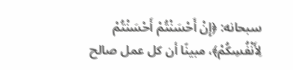سبحانه: ﴿إِنْ أَحْسَنْتُمْ أَحْسَنْتُمْ لِأَنْفُسِكُمْ﴾، مبينًا أن كل عمل صالح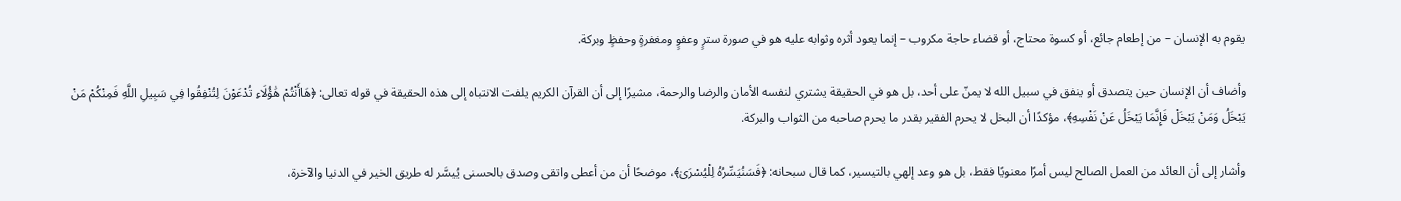يقوم به الإنسان – من إطعام جائع، أو كسوة محتاج، أو قضاء حاجة مكروب – إنما يعود أثره وثوابه عليه هو في صورة سترٍ وعفوٍ ومغفرةٍ وحفظٍ وبركة.

وأضاف أن الإنسان حين يتصدق أو ينفق في سبيل الله لا يمنّ على أحد، بل هو في الحقيقة يشتري لنفسه الأمان والرضا والرحمة، مشيرًا إلى أن القرآن الكريم يلفت الانتباه إلى هذه الحقيقة في قوله تعالى: ﴿هَاأَنْتُمْ هَٰؤُلَاءِ تُدْعَوْنَ لِتُنْفِقُوا فِي سَبِيلِ اللَّهِ فَمِنْكُمْ مَنْ يَبْخَلُ وَمَنْ يَبْخَلْ فَإِنَّمَا يَبْخَلُ عَنْ نَفْسِهِ﴾، مؤكدًا أن البخل لا يحرم الفقير بقدر ما يحرم صاحبه من الثواب والبركة.

وأشار إلى أن العائد من العمل الصالح ليس أمرًا معنويًا فقط، بل هو وعد إلهي بالتيسير، كما قال سبحانه: ﴿فَسَنُيَسِّرُهُ لِلْيُسْرَىٰ﴾، موضحًا أن من أعطى واتقى وصدق بالحسنى يُيسَّر له طريق الخير في الدنيا والآخرة،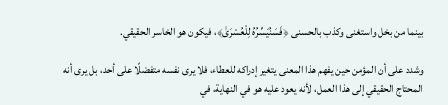بينما من بخل واستغنى وكذب بالحسنى ﴿فَسَنُيَسِّرُهُ لِلْعُسْرَىٰ﴾، فيكون هو الخاسر الحقيقي.

وشدد على أن المؤمن حين يفهم هذا المعنى يتغير إدراكه للعطاء، فلا يرى نفسه متفضلًا على أحد، بل يرى أنه المحتاج الحقيقي إلى هذا العمل، لأنه يعود عليه هو في النهاية، في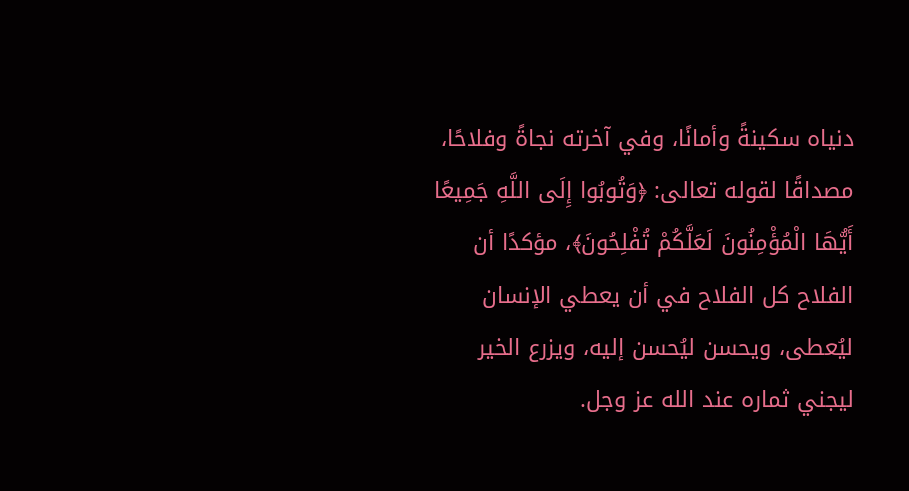دنياه سكينةً وأمانًا، وفي آخرته نجاةً وفلاحًا، مصداقًا لقوله تعالى: ﴿وَتُوبُوا إِلَى اللَّهِ جَمِيعًا أَيُّهَا الْمُؤْمِنُونَ لَعَلَّكُمْ تُفْلِحُونَ﴾، مؤكدًا أن الفلاح كل الفلاح في أن يعطي الإنسان ليُعطى، ويحسن ليُحسن إليه، ويزرع الخير ليجني ثماره عند الله عز وجل.